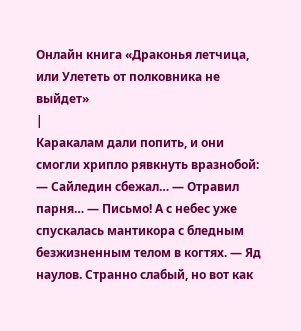Онлайн книга «Драконья летчица, или Улететь от полковника не выйдет»
|
Каракалам дали попить, и они смогли хрипло рявкнуть вразнобой: — Сайледин сбежал… — Отравил парня… — Письмо! А с небес уже спускалась мантикора с бледным безжизненным телом в когтях. — Яд наулов. Странно слабый, но вот как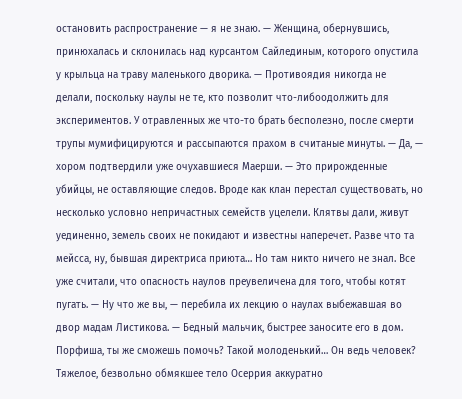остановить распространение — я не знаю. — Женщина, обернувшись, принюхалась и склонилась над курсантом Сайлединым, которого опустила у крыльца на траву маленького дворика. — Противоядия никогда не делали, поскольку наулы не те, кто позволит что-либоодолжить для экспериментов. У отравленных же что-то брать бесполезно, после смерти трупы мумифицируются и рассыпаются прахом в считаные минуты. — Да, — хором подтвердили уже очухавшиеся Маерши. — Это прирожденные убийцы, не оставляющие следов. Вроде как клан перестал существовать, но несколько условно непричастных семейств уцелели. Клятвы дали, живут уединенно, земель своих не покидают и известны наперечет. Разве что та мейсса, ну, бывшая директриса приюта… Но там никто ничего не знал. Все уже считали, что опасность наулов преувеличена для того, чтобы котят пугать. — Ну что же вы, — перебила их лекцию о наулах выбежавшая во двор мадам Листикова. — Бедный мальчик, быстрее заносите его в дом. Порфиша, ты же сможешь помочь? Такой молоденький… Он ведь человек? Тяжелое, безвольно обмякшее тело Осеррия аккуратно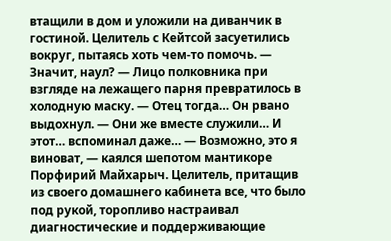втащили в дом и уложили на диванчик в гостиной. Целитель с Кейтсой засуетились вокруг, пытаясь хоть чем-то помочь. — Значит, наул? — Лицо полковника при взгляде на лежащего парня превратилось в холодную маску. — Отец тогда… Он рвано выдохнул. — Они же вместе служили… И этот… вспоминал даже… — Возможно, это я виноват, — каялся шепотом мантикоре Порфирий Майхарыч. Целитель, притащив из своего домашнего кабинета все, что было под рукой, торопливо настраивал диагностические и поддерживающие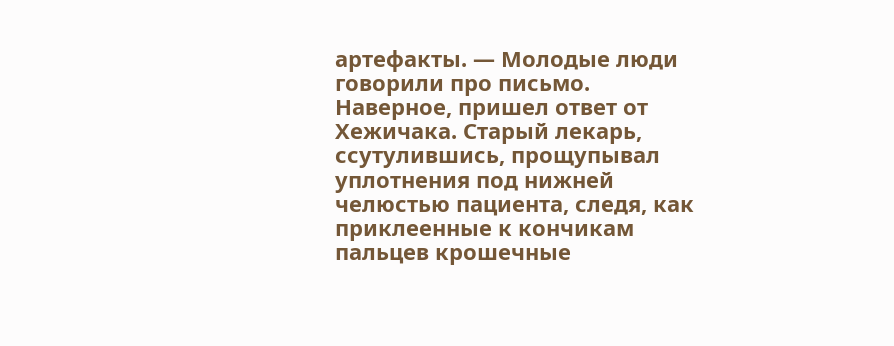артефакты. — Молодые люди говорили про письмо. Наверное, пришел ответ от Хежичака. Старый лекарь, ссутулившись, прощупывал уплотнения под нижней челюстью пациента, следя, как приклеенные к кончикам пальцев крошечные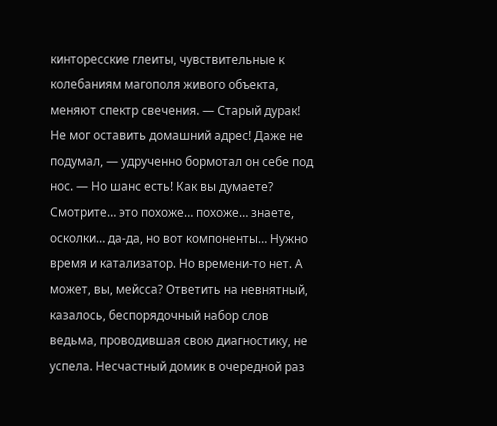кинторесские глеиты, чувствительные к колебаниям магополя живого объекта, меняют спектр свечения. — Старый дурак! Не мог оставить домашний адрес! Даже не подумал, — удрученно бормотал он себе под нос. — Но шанс есть! Как вы думаете? Смотрите… это похоже… похоже… знаете, осколки… да-да, но вот компоненты… Нужно время и катализатор. Но времени-то нет. А может, вы, мейсса? Ответить на невнятный, казалось, беспорядочный набор слов ведьма, проводившая свою диагностику, не успела. Несчастный домик в очередной раз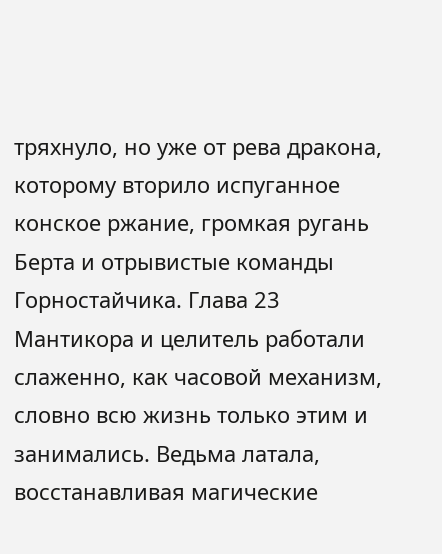тряхнуло, но уже от рева дракона, которому вторило испуганное конское ржание, громкая ругань Берта и отрывистые команды Горностайчика. Глава 23 Мантикора и целитель работали слаженно, как часовой механизм, словно всю жизнь только этим и занимались. Ведьма латала, восстанавливая магические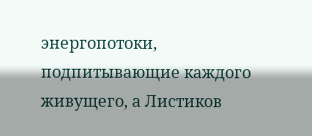энергопотоки, подпитывающие каждого живущего, а Листиков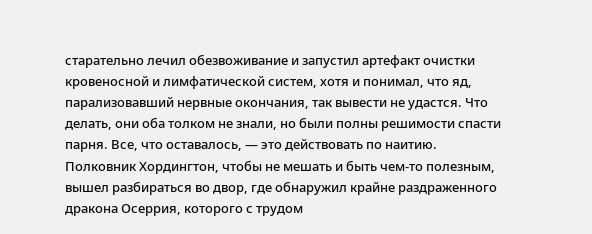старательно лечил обезвоживание и запустил артефакт очистки кровеносной и лимфатической систем, хотя и понимал, что яд, парализовавший нервные окончания, так вывести не удастся. Что делать, они оба толком не знали, но были полны решимости спасти парня. Все, что оставалось, — это действовать по наитию. Полковник Хордингтон, чтобы не мешать и быть чем-то полезным, вышел разбираться во двор, где обнаружил крайне раздраженного дракона Осеррия, которого с трудом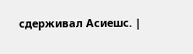сдерживал Асиешс. |